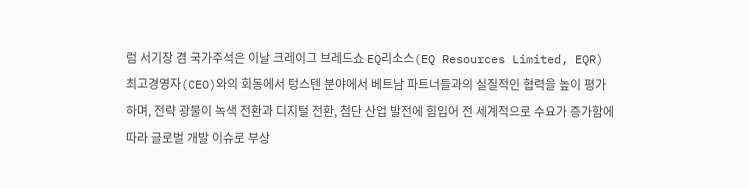럼 서기장 겸 국가주석은 이날 크레이그 브레드쇼 EQ리소스(EQ Resources Limited, EQR) 최고경영자(CEO)와의 회동에서 텅스텐 분야에서 베트남 파트너들과의 실질적인 협력을 높이 평가하며, 전략 광물이 녹색 전환과 디지털 전환, 첨단 산업 발전에 힘입어 전 세계적으로 수요가 증가함에 따라 글로벌 개발 이슈로 부상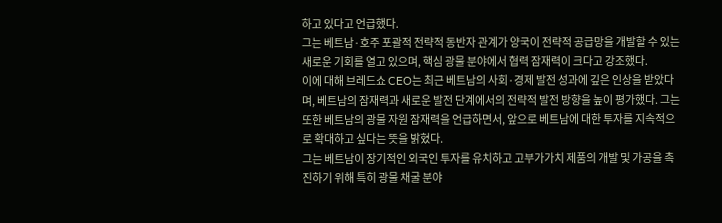하고 있다고 언급했다.
그는 베트남·호주 포괄적 전략적 동반자 관계가 양국이 전략적 공급망을 개발할 수 있는 새로운 기회를 열고 있으며, 핵심 광물 분야에서 협력 잠재력이 크다고 강조했다.
이에 대해 브레드쇼 CEO는 최근 베트남의 사회·경제 발전 성과에 깊은 인상을 받았다며, 베트남의 잠재력과 새로운 발전 단계에서의 전략적 발전 방향을 높이 평가했다. 그는 또한 베트남의 광물 자원 잠재력을 언급하면서, 앞으로 베트남에 대한 투자를 지속적으로 확대하고 싶다는 뜻을 밝혔다.
그는 베트남이 장기적인 외국인 투자를 유치하고 고부가가치 제품의 개발 및 가공을 촉진하기 위해 특히 광물 채굴 분야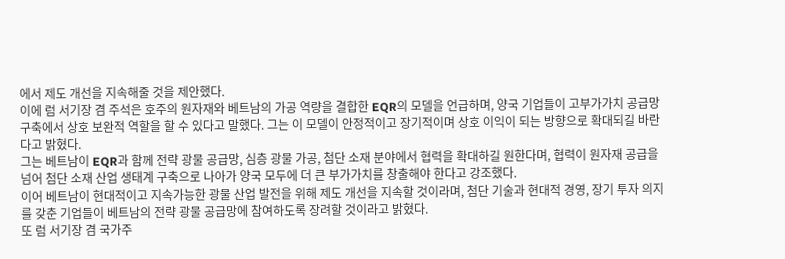에서 제도 개선을 지속해줄 것을 제안했다.
이에 럼 서기장 겸 주석은 호주의 원자재와 베트남의 가공 역량을 결합한 EQR의 모델을 언급하며, 양국 기업들이 고부가가치 공급망 구축에서 상호 보완적 역할을 할 수 있다고 말했다. 그는 이 모델이 안정적이고 장기적이며 상호 이익이 되는 방향으로 확대되길 바란다고 밝혔다.
그는 베트남이 EQR과 함께 전략 광물 공급망, 심층 광물 가공, 첨단 소재 분야에서 협력을 확대하길 원한다며, 협력이 원자재 공급을 넘어 첨단 소재 산업 생태계 구축으로 나아가 양국 모두에 더 큰 부가가치를 창출해야 한다고 강조했다.
이어 베트남이 현대적이고 지속가능한 광물 산업 발전을 위해 제도 개선을 지속할 것이라며, 첨단 기술과 현대적 경영, 장기 투자 의지를 갖춘 기업들이 베트남의 전략 광물 공급망에 참여하도록 장려할 것이라고 밝혔다.
또 럼 서기장 겸 국가주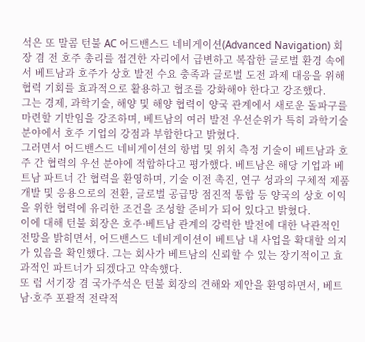석은 또 말콤 턴불 AC 어드밴스드 네비게이션(Advanced Navigation) 회장 겸 전 호주 총리를 접견한 자리에서 급변하고 복잡한 글로벌 환경 속에서 베트남과 호주가 상호 발전 수요 충족과 글로벌 도전 과제 대응을 위해 협력 기회를 효과적으로 활용하고 협조를 강화해야 한다고 강조했다.
그는 경제, 과학기술, 해양 및 해양 협력이 양국 관계에서 새로운 돌파구를 마련할 기반임을 강조하며, 베트남의 여러 발전 우선순위가 특히 과학기술 분야에서 호주 기업의 강점과 부합한다고 밝혔다.
그러면서 어드밴스드 네비게이션의 항법 및 위치 측정 기술이 베트남과 호주 간 협력의 우선 분야에 적합하다고 평가했다. 베트남은 해당 기업과 베트남 파트너 간 협력을 환영하며, 기술 이전 촉진, 연구 성과의 구체적 제품 개발 및 응용으로의 전환, 글로벌 공급망 점진적 통합 등 양국의 상호 이익을 위한 협력에 유리한 조건을 조성할 준비가 되어 있다고 밝혔다.
이에 대해 턴불 회장은 호주·베트남 관계의 강력한 발전에 대한 낙관적인 전망을 밝히면서, 어드밴스드 네비게이션이 베트남 내 사업을 확대할 의지가 있음을 확인했다. 그는 회사가 베트남의 신뢰할 수 있는 장기적이고 효과적인 파트너가 되겠다고 약속했다.
또 럼 서기장 겸 국가주석은 턴불 회장의 견해와 제안을 환영하면서, 베트남·호주 포괄적 전략적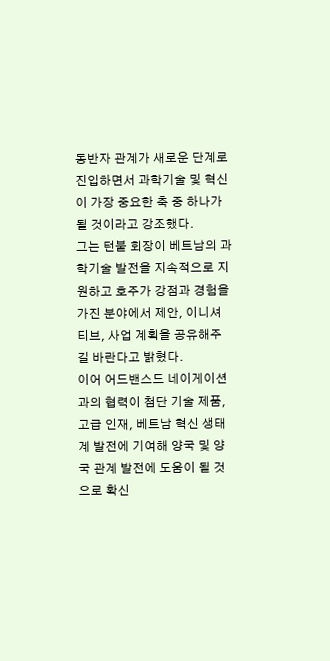동반자 관계가 새로운 단계로 진입하면서 과학기술 및 혁신이 가장 중요한 축 중 하나가 될 것이라고 강조했다.
그는 턴불 회장이 베트남의 과학기술 발전을 지속적으로 지원하고 호주가 강점과 경험을 가진 분야에서 제안, 이니셔티브, 사업 계획을 공유해주길 바란다고 밝혔다.
이어 어드밴스드 네이게이션과의 협력이 첨단 기술 제품, 고급 인재, 베트남 혁신 생태계 발전에 기여해 양국 및 양국 관계 발전에 도움이 될 것으로 확신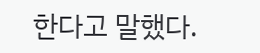한다고 말했다.